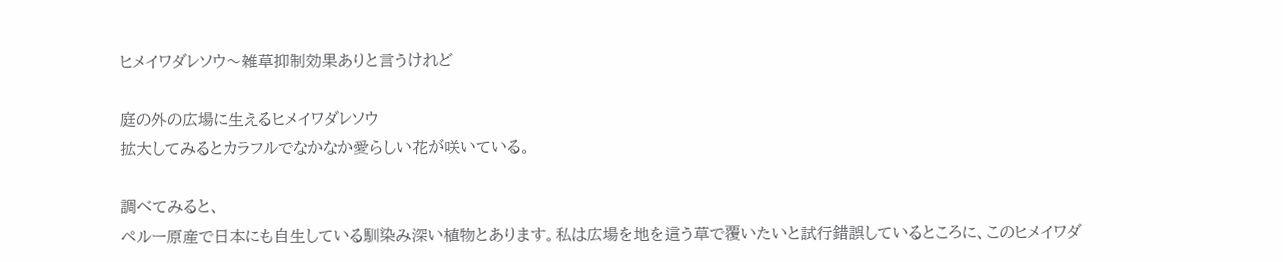ヒメイワダレソウ〜雑草抑制効果ありと言うけれど

庭の外の広場に生えるヒメイワダレソウ
拡大してみるとカラフルでなかなか愛らしい花が咲いている。

調べてみると、
ペルー原産で日本にも自生している馴染み深い植物とあります。私は広場を地を這う草で覆いたいと試行錯誤しているところに、このヒメイワダ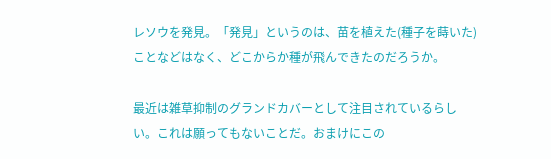レソウを発見。「発見」というのは、苗を植えた(種子を蒔いた)ことなどはなく、どこからか種が飛んできたのだろうか。

最近は雑草抑制のグランドカバーとして注目されているらしい。これは願ってもないことだ。おまけにこの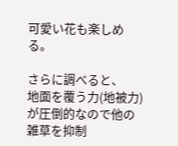可愛い花も楽しめる。

さらに調べると、
地面を覆う力(地被力)が圧倒的なので他の雑草を抑制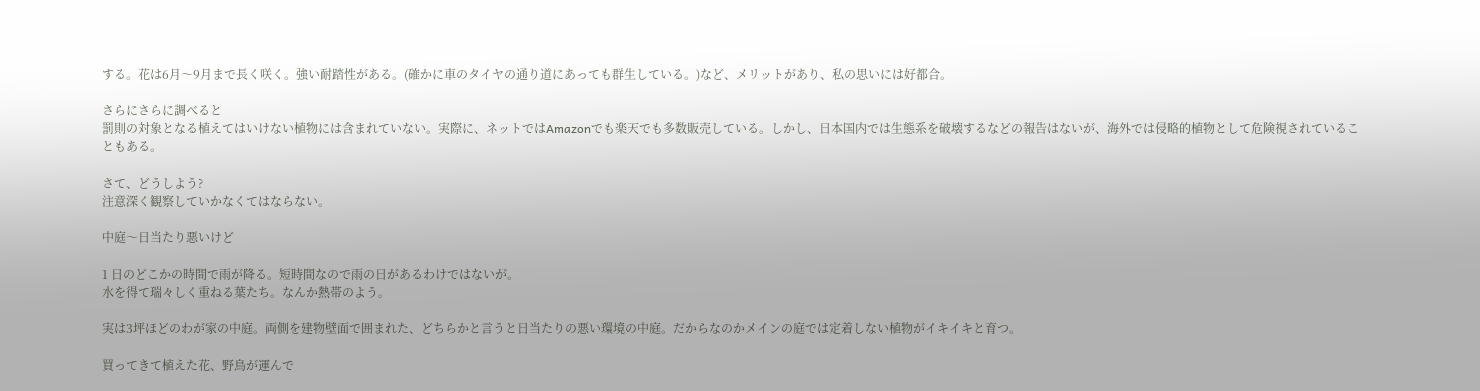する。花は6月〜9月まで長く咲く。強い耐踏性がある。(確かに車のタイヤの通り道にあっても群生している。)など、メリットがあり、私の思いには好都合。

さらにさらに調べると
罰則の対象となる植えてはいけない植物には含まれていない。実際に、ネットではAmazonでも楽天でも多数販売している。しかし、日本国内では生態系を破壊するなどの報告はないが、海外では侵略的植物として危険視されていることもある。

さて、どうしよう?
注意深く観察していかなくてはならない。

中庭〜日当たり悪いけど

1 日のどこかの時間で雨が降る。短時間なので雨の日があるわけではないが。
水を得て瑞々しく重ねる葉たち。なんか熱帯のよう。

実は3坪ほどのわが家の中庭。両側を建物壁面で囲まれた、どちらかと言うと日当たりの悪い環境の中庭。だからなのかメインの庭では定着しない植物がイキイキと育つ。

買ってきて植えた花、野鳥が運んで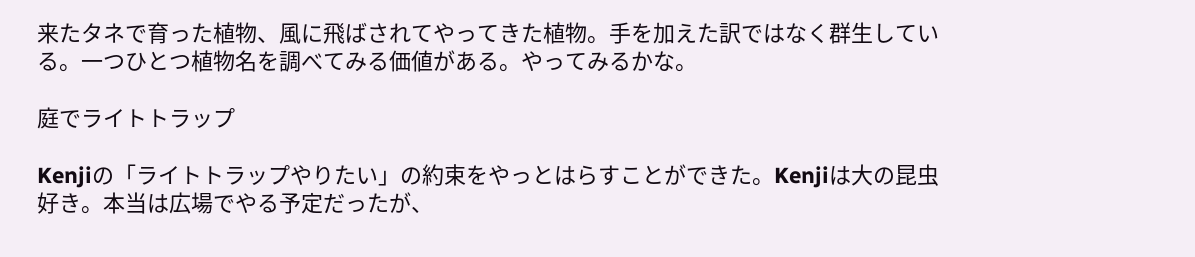来たタネで育った植物、風に飛ばされてやってきた植物。手を加えた訳ではなく群生している。一つひとつ植物名を調べてみる価値がある。やってみるかな。

庭でライトトラップ

Kenjiの「ライトトラップやりたい」の約束をやっとはらすことができた。Kenjiは大の昆虫好き。本当は広場でやる予定だったが、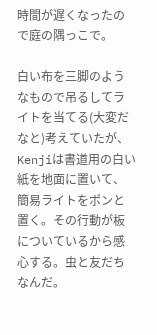時間が遅くなったので庭の隅っこで。

白い布を三脚のようなもので吊るしてライトを当てる(大変だなと)考えていたが、Kenjiは書道用の白い紙を地面に置いて、簡易ライトをポンと置く。その行動が板についているから感心する。虫と友だちなんだ。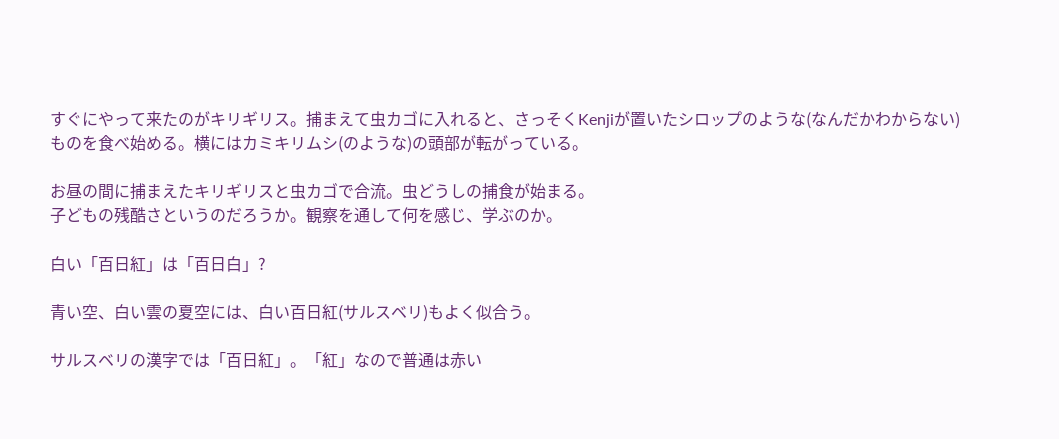すぐにやって来たのがキリギリス。捕まえて虫カゴに入れると、さっそくKenjiが置いたシロップのような(なんだかわからない)ものを食べ始める。横にはカミキリムシ(のような)の頭部が転がっている。

お昼の間に捕まえたキリギリスと虫カゴで合流。虫どうしの捕食が始まる。
子どもの残酷さというのだろうか。観察を通して何を感じ、学ぶのか。

白い「百日紅」は「百日白」?

青い空、白い雲の夏空には、白い百日紅(サルスベリ)もよく似合う。

サルスベリの漢字では「百日紅」。「紅」なので普通は赤い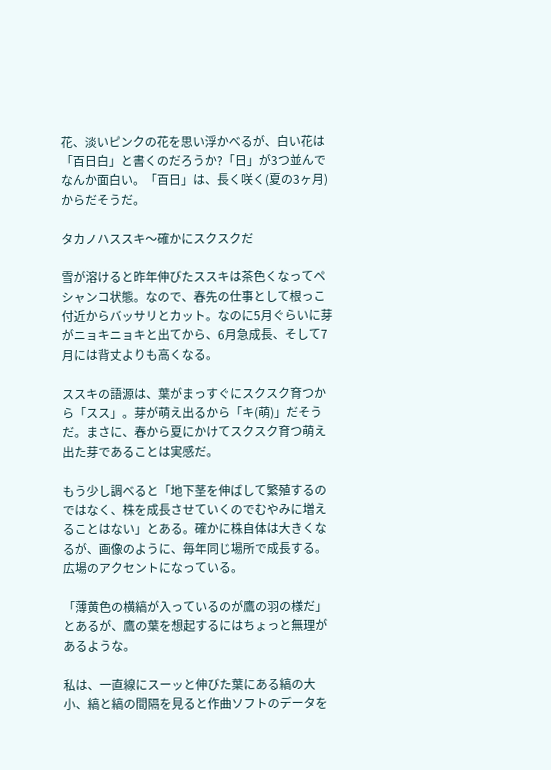花、淡いピンクの花を思い浮かべるが、白い花は「百日白」と書くのだろうか?「日」が3つ並んでなんか面白い。「百日」は、長く咲く(夏の3ヶ月)からだそうだ。

タカノハススキ〜確かにスクスクだ

雪が溶けると昨年伸びたススキは茶色くなってペシャンコ状態。なので、春先の仕事として根っこ付近からバッサリとカット。なのに5月ぐらいに芽がニョキニョキと出てから、6月急成長、そして7月には背丈よりも高くなる。

ススキの語源は、葉がまっすぐにスクスク育つから「スス」。芽が萌え出るから「キ(萌)」だそうだ。まさに、春から夏にかけてスクスク育つ萌え出た芽であることは実感だ。

もう少し調べると「地下茎を伸ばして繁殖するのではなく、株を成長させていくのでむやみに増えることはない」とある。確かに株自体は大きくなるが、画像のように、毎年同じ場所で成長する。広場のアクセントになっている。

「薄黄色の横縞が入っているのが鷹の羽の様だ」とあるが、鷹の葉を想起するにはちょっと無理があるような。

私は、一直線にスーッと伸びた葉にある縞の大小、縞と縞の間隔を見ると作曲ソフトのデータを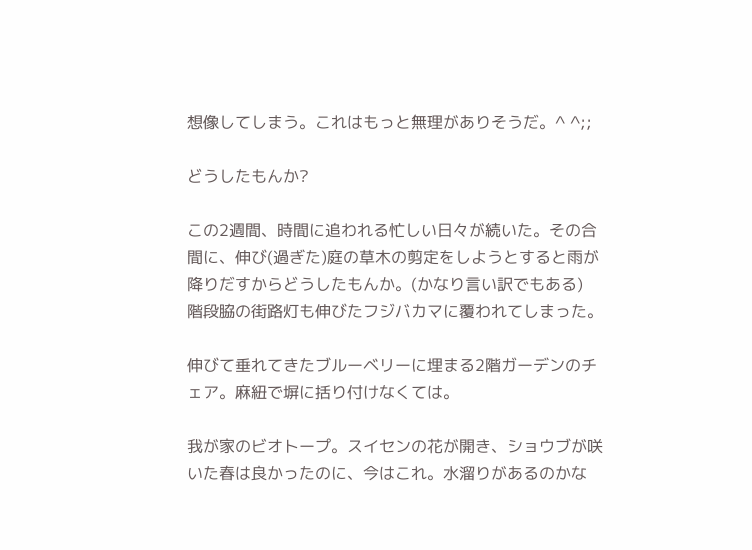想像してしまう。これはもっと無理がありそうだ。^ ^;;

どうしたもんか?

この2週間、時間に追われる忙しい日々が続いた。その合間に、伸び(過ぎた)庭の草木の剪定をしようとすると雨が降りだすからどうしたもんか。(かなり言い訳でもある)
階段脇の街路灯も伸びたフジバカマに覆われてしまった。

伸びて垂れてきたブルーベリーに埋まる2階ガーデンのチェア。麻紐で塀に括り付けなくては。

我が家のビオトープ。スイセンの花が開き、ショウブが咲いた春は良かったのに、今はこれ。水溜りがあるのかな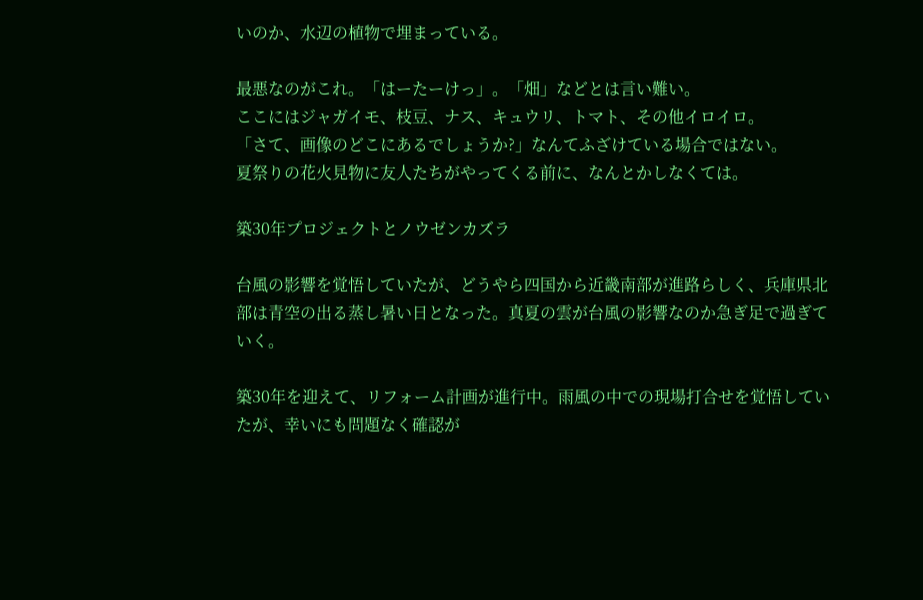いのか、水辺の植物で埋まっている。

最悪なのがこれ。「はーたーけっ」。「畑」などとは言い難い。
ここにはジャガイモ、枝豆、ナス、キュウリ、トマト、その他イロイロ。
「さて、画像のどこにあるでしょうか?」なんてふざけている場合ではない。
夏祭りの花火見物に友人たちがやってくる前に、なんとかしなくては。

築30年プロジェクトとノウゼンカズラ

台風の影響を覚悟していたが、どうやら四国から近畿南部が進路らしく、兵庫県北部は青空の出る蒸し暑い日となった。真夏の雲が台風の影響なのか急ぎ足で過ぎていく。

築30年を迎えて、リフォーム計画が進行中。雨風の中での現場打合せを覚悟していたが、幸いにも問題なく確認が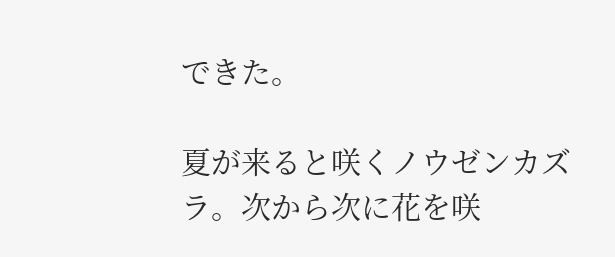できた。

夏が来ると咲くノウゼンカズラ。次から次に花を咲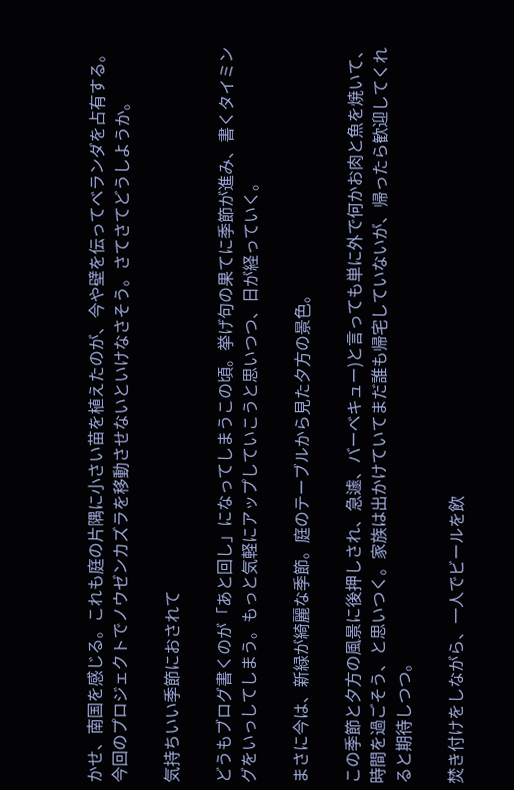かせ、南国を感じる。これも庭の片隅に小さい苗を植えたのが、今や壁を伝ってベランダを占有する。今回のプロジェクトでノウゼンカズラを移動させないといけなさそう。さてさてどうしようか。

気持ちいい季節におされて

どうもブログ書くのが「あと回し」になってしまうこの頃。挙げ句の果てに季節が進み、書くタイミングをいっしてしまう。もっと気軽にアップしていこうと思いつつ、日が経っていく。

まさに今は、新緑が綺麗な季節。庭のテーブルから見た夕方の景色。

この季節と夕方の風景に後押しされ、急遽、バーベキュー)と言っても単に外で何かお肉と魚を焼いて、時間を過ごそう、と思いつく。家族は出かけていてまだ誰も帰宅していないが、帰ったら歓迎してくれると期待しつつ。

焚き付けをしながら、一人でビールを飲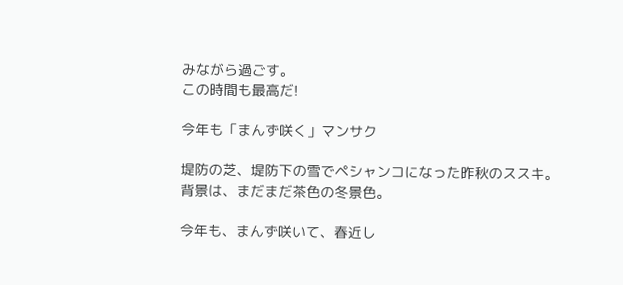みながら過ごす。
この時間も最高だ!

今年も「まんず咲く」マンサク

堤防の芝、堤防下の雪でペシャンコになった昨秋のススキ。
背景は、まだまだ茶色の冬景色。

今年も、まんず咲いて、春近し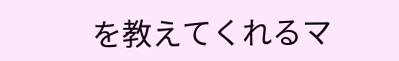を教えてくれるマ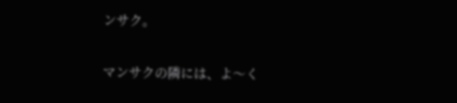ンサク。

マンサクの隣には、よ〜く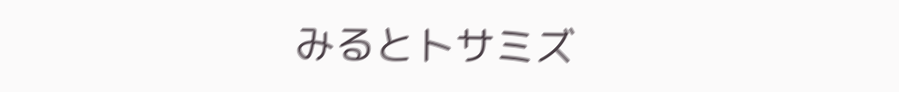みるとトサミズ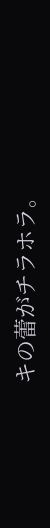キの蕾がチラホラ。